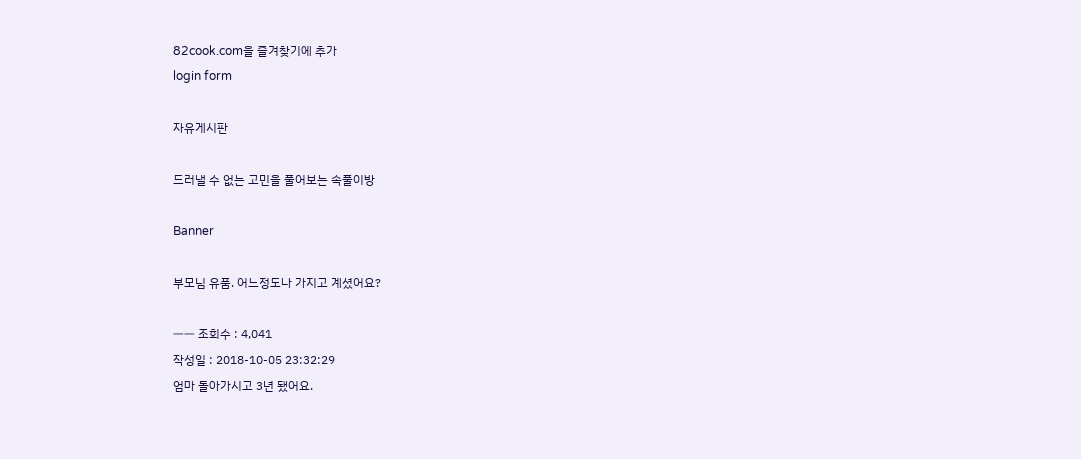82cook.com을 즐겨찾기에 추가
login form

자유게시판

드러낼 수 없는 고민을 풀어보는 속풀이방

Banner

부모님 유품. 어느정도나 가지고 계셨어요?

ㅡㅡ 조회수 : 4,041
작성일 : 2018-10-05 23:32:29
엄마 돌아가시고 3년 됐어요.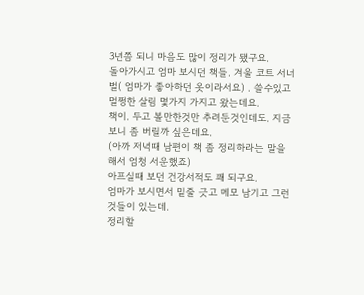3년쯤 되니 마음도 많이 정리가 됐구요.
돌아가시고 엄마 보시던 책들. 겨울 코트 서너벌( 엄마가 좋아하던 옷이라서요) . 쓸수있고 멀쩡한 살림 몇가지 가지고 왔는데요.
책이. 두고 볼만한것만 추려둔것인데도. 지금보니 좀 버릴까 싶은데요.
(아까 저녁때 남편이 책 좀 정리하라는 말을 해서 엄청 서운했죠)
아프실때 보던 건강서적도 꽤 되구요.
엄마가 보시면서 밑줄 긋고 메모 남기고 그런것들이 있는데.
정리할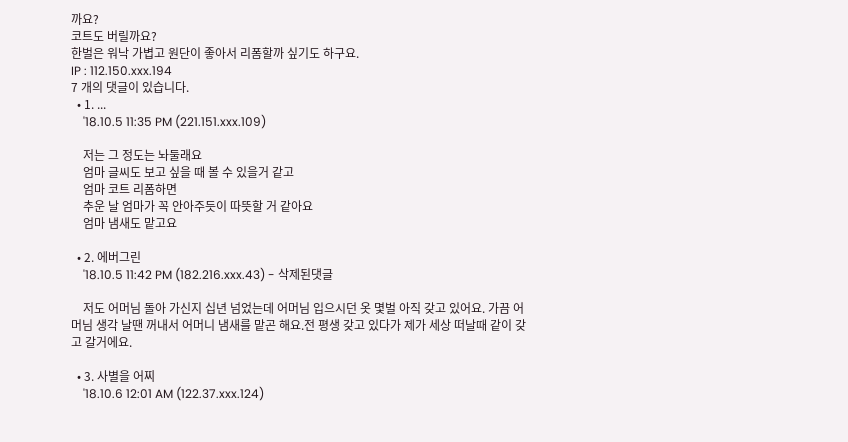까요?
코트도 버릴까요?
한벌은 워낙 가볍고 원단이 좋아서 리폼할까 싶기도 하구요.
IP : 112.150.xxx.194
7 개의 댓글이 있습니다.
  • 1. ...
    '18.10.5 11:35 PM (221.151.xxx.109)

    저는 그 정도는 놔둘래요
    엄마 글씨도 보고 싶을 때 볼 수 있을거 같고
    엄마 코트 리폼하면
    추운 날 엄마가 꼭 안아주듯이 따뜻할 거 같아요
    엄마 냄새도 맡고요

  • 2. 에버그린
    '18.10.5 11:42 PM (182.216.xxx.43) - 삭제된댓글

    저도 어머님 돌아 가신지 십년 넘었는데 어머님 입으시던 옷 몇벌 아직 갖고 있어요. 가끔 어머님 생각 날땐 꺼내서 어머니 냄새를 맡곤 해요.전 평생 갖고 있다가 제가 세상 떠날때 같이 갖고 갈거에요.

  • 3. 사별을 어찌
    '18.10.6 12:01 AM (122.37.xxx.124)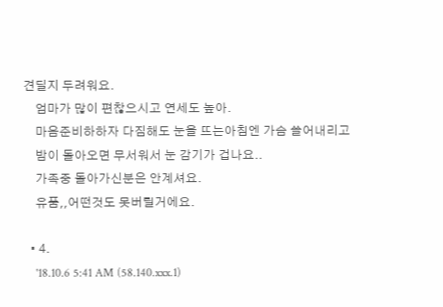견딜지 두려워요.
    엄마가 많이 편찮으시고 연세도 높아.
    마음준비하하자 다짐해도 눈을 뜨는아침엔 가슴 쓸어내리고
    밤이 돌아오면 무서워서 눈 감기가 겁나요..
    가족중 돌아가신분은 안계셔요.
    유품,,어떤것도 못버릴거에요.

  • 4.
    '18.10.6 5:41 AM (58.140.xxx.1)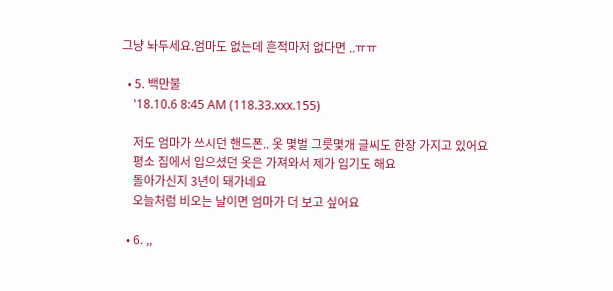그냥 놔두세요.엄마도 없는데 흔적마저 없다면 ..ㅠㅠ

  • 5. 백만불
    '18.10.6 8:45 AM (118.33.xxx.155)

    저도 엄마가 쓰시던 핸드폰.. 옷 몇벌 그릇몇개 글씨도 한장 가지고 있어요
    평소 집에서 입으셨던 옷은 가져와서 제가 입기도 해요
    돌아가신지 3년이 돼가네요
    오늘처럼 비오는 날이면 엄마가 더 보고 싶어요

  • 6. ,,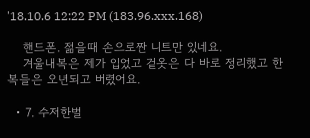'18.10.6 12:22 PM (183.96.xxx.168)

    핸드폰. 젊을때 손으로짠 니트만 있네요.
    겨울내복은 제가 입었고 겉옷은 다 바로 정리했고 한복들은 오년되고 버렸어요.

  • 7. 수저한벌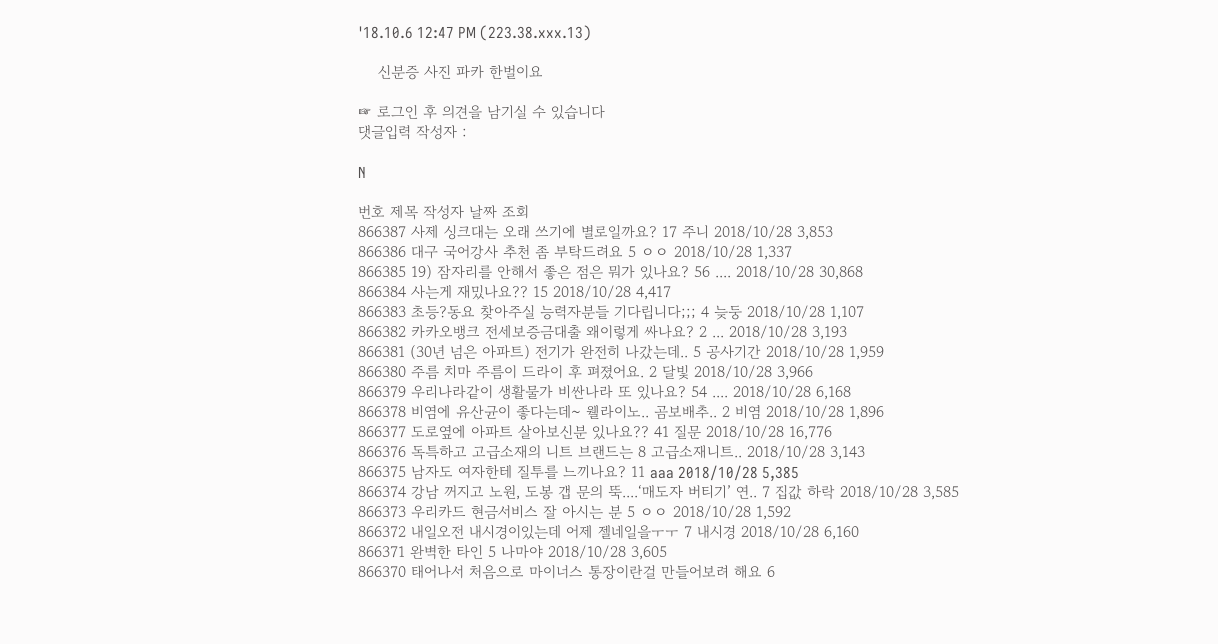'18.10.6 12:47 PM (223.38.xxx.13)

    신분증 사진 파카 한벌이요

☞ 로그인 후 의견을 남기실 수 있습니다
댓글입력 작성자 :

N

번호 제목 작성자 날짜 조회
866387 사제 싱크대는 오래 쓰기에 별로일까요? 17 주니 2018/10/28 3,853
866386 대구 국어강사 추천 좀 부탁드려요 5 ㅇㅇ 2018/10/28 1,337
866385 19) 잠자리를 안해서 좋은 점은 뭐가 있나요? 56 .... 2018/10/28 30,868
866384 사는게 재밌나요?? 15 2018/10/28 4,417
866383 초등?동요 찾아주실 능력자분들 기다립니다;;; 4 늦둥 2018/10/28 1,107
866382 카카오뱅크 전세보증금대출 왜이렇게 싸나요? 2 ... 2018/10/28 3,193
866381 (30년 넘은 아파트) 전기가 완전히 나갔는데.. 5 공사기간 2018/10/28 1,959
866380 주름 치마 주름이 드라이 후 펴졌어요. 2 달빛 2018/10/28 3,966
866379 우리나라같이 생활물가 비싼나라 또 있나요? 54 .... 2018/10/28 6,168
866378 비염에 유산균이 좋다는데~ 웰라이노.. 곰보배추.. 2 비염 2018/10/28 1,896
866377 도로옆에 아파트 살아보신분 있나요?? 41 질문 2018/10/28 16,776
866376 독특하고 고급소재의 니트 브랜드는 8 고급소재니트.. 2018/10/28 3,143
866375 남자도 여자한테 질투를 느끼나요? 11 aaa 2018/10/28 5,385
866374 강남 꺼지고 노원, 도봉 갭 문의 뚝....‘매도자 버티기’ 연.. 7 집값 하락 2018/10/28 3,585
866373 우리카드 현금서비스 잘 아시는 분 5 ㅇㅇ 2018/10/28 1,592
866372 내일오전 내시경이있는데 어제 젤네일을ㅜㅜ 7 내시경 2018/10/28 6,160
866371 완벽한 타인 5 나마야 2018/10/28 3,605
866370 태어나서 처음으로 마이너스 통장이란걸 만들어보려 해요 6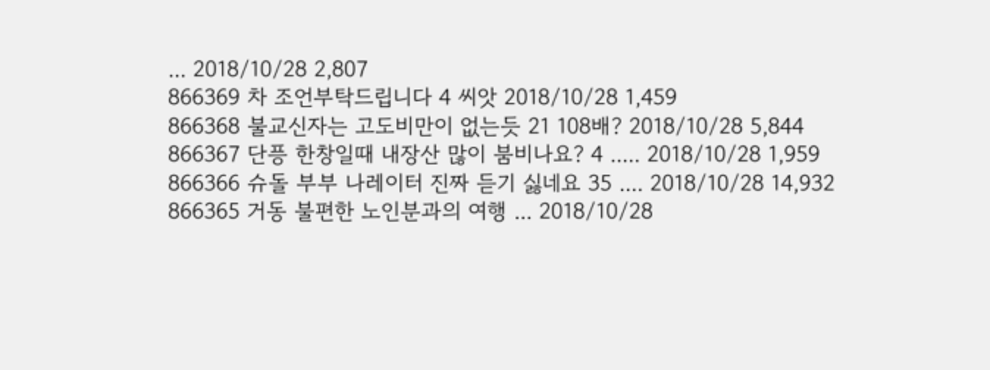... 2018/10/28 2,807
866369 차 조언부탁드립니다 4 씨앗 2018/10/28 1,459
866368 불교신자는 고도비만이 없는듯 21 108배? 2018/10/28 5,844
866367 단픙 한창일때 내장산 많이 붐비나요? 4 ..... 2018/10/28 1,959
866366 슈돌 부부 나레이터 진짜 듣기 싫네요 35 .... 2018/10/28 14,932
866365 거동 불편한 노인분과의 여행 ... 2018/10/28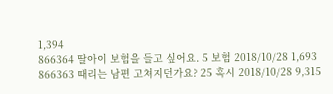1,394
866364 딸아이 보험을 들고 싶어요. 5 보험 2018/10/28 1,693
866363 때리는 남편 고쳐지던가요? 25 혹시 2018/10/28 9,315